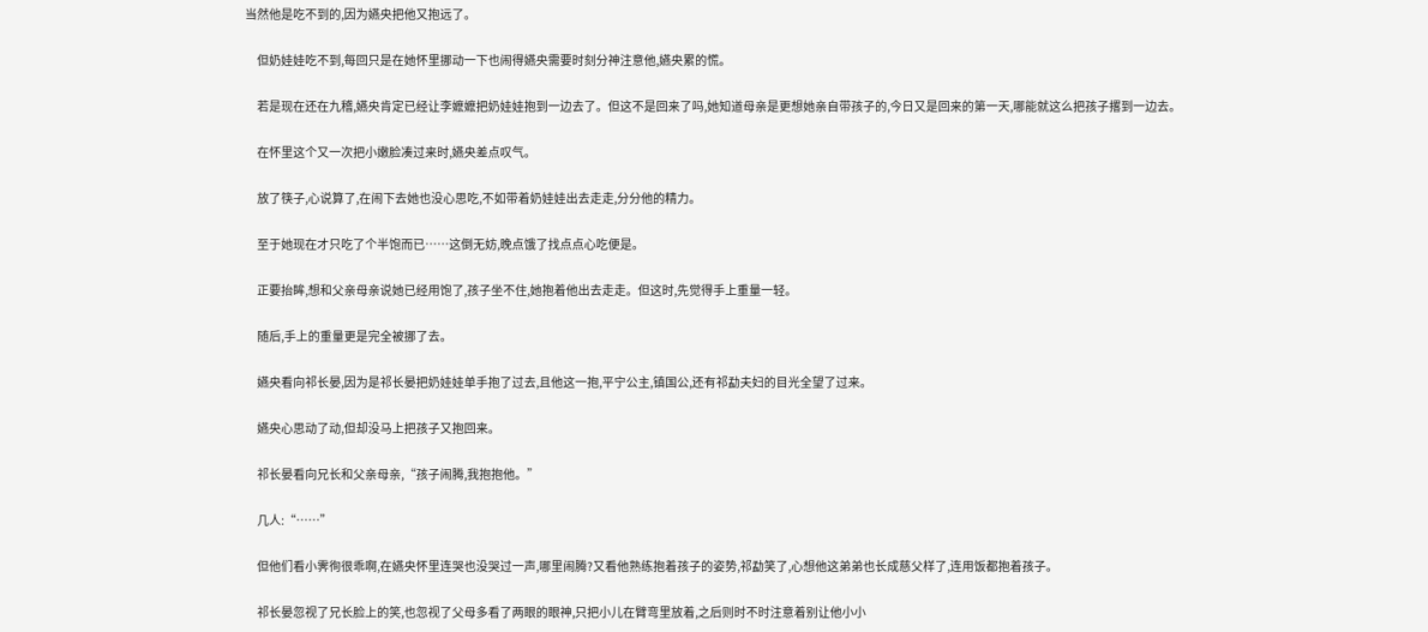当然他是吃不到的,因为嬿央把他又抱远了。

    但奶娃娃吃不到,每回只是在她怀里挪动一下也闹得嬿央需要时刻分神注意他,嬿央累的慌。

    若是现在还在九稽,嬿央肯定已经让李嬷嬷把奶娃娃抱到一边去了。但这不是回来了吗,她知道母亲是更想她亲自带孩子的,今日又是回来的第一天,哪能就这么把孩子撂到一边去。

    在怀里这个又一次把小嫩脸凑过来时,嬿央差点叹气。

    放了筷子,心说算了,在闹下去她也没心思吃,不如带着奶娃娃出去走走,分分他的精力。

    至于她现在才只吃了个半饱而已……这倒无妨,晚点饿了找点点心吃便是。

    正要抬眸,想和父亲母亲说她已经用饱了,孩子坐不住,她抱着他出去走走。但这时,先觉得手上重量一轻。

    随后,手上的重量更是完全被挪了去。

    嬿央看向祁长晏,因为是祁长晏把奶娃娃单手抱了过去,且他这一抱,平宁公主,镇国公,还有祁勐夫妇的目光全望了过来。

    嬿央心思动了动,但却没马上把孩子又抱回来。

    祁长晏看向兄长和父亲母亲,“孩子闹腾,我抱抱他。”

    几人:“……”

    但他们看小霁徇很乖啊,在嬿央怀里连哭也没哭过一声,哪里闹腾?又看他熟练抱着孩子的姿势,祁勐笑了,心想他这弟弟也长成慈父样了,连用饭都抱着孩子。

    祁长晏忽视了兄长脸上的笑,也忽视了父母多看了两眼的眼神,只把小儿在臂弯里放着,之后则时不时注意着别让他小小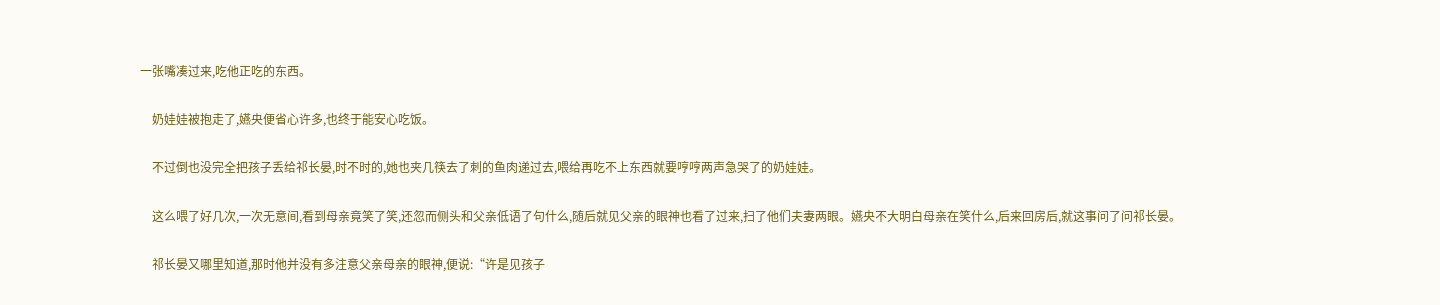一张嘴凑过来,吃他正吃的东西。

    奶娃娃被抱走了,嬿央便省心许多,也终于能安心吃饭。

    不过倒也没完全把孩子丢给祁长晏,时不时的,她也夹几筷去了刺的鱼肉递过去,喂给再吃不上东西就要哼哼两声急哭了的奶娃娃。

    这么喂了好几次,一次无意间,看到母亲竟笑了笑,还忽而侧头和父亲低语了句什么,随后就见父亲的眼神也看了过来,扫了他们夫妻两眼。嬿央不大明白母亲在笑什么,后来回房后,就这事问了问祁长晏。

    祁长晏又哪里知道,那时他并没有多注意父亲母亲的眼神,便说:“许是见孩子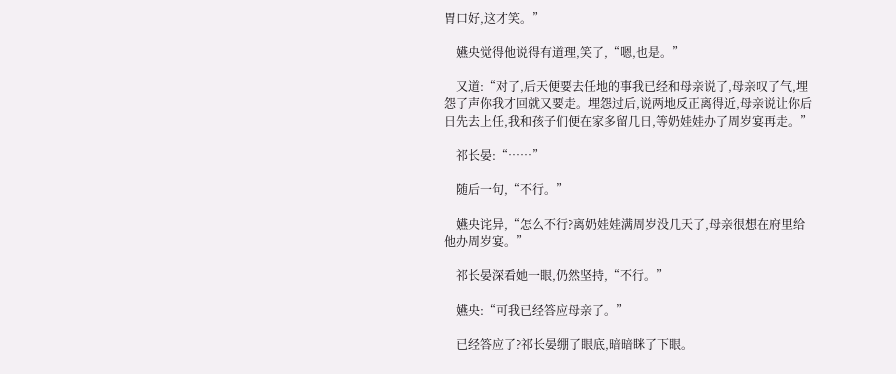胃口好,这才笑。”

    嬿央觉得他说得有道理,笑了,“嗯,也是。”

    又道:“对了,后天便要去任地的事我已经和母亲说了,母亲叹了气,埋怨了声你我才回就又要走。埋怨过后,说两地反正离得近,母亲说让你后日先去上任,我和孩子们便在家多留几日,等奶娃娃办了周岁宴再走。”

    祁长晏:“……”

    随后一句,“不行。”

    嬿央诧异,“怎么不行?离奶娃娃满周岁没几天了,母亲很想在府里给他办周岁宴。”

    祁长晏深看她一眼,仍然坚持,“不行。”

    嬿央:“可我已经答应母亲了。”

    已经答应了?祁长晏绷了眼底,暗暗眯了下眼。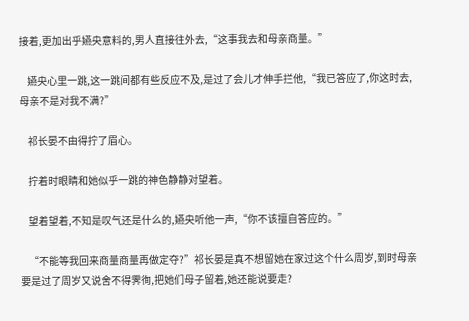接着,更加出乎嬿央意料的,男人直接往外去,“这事我去和母亲商量。”

    嬿央心里一跳,这一跳间都有些反应不及,是过了会儿才伸手拦他,“我已答应了,你这时去,母亲不是对我不满?”

    祁长晏不由得拧了眉心。

    拧着时眼睛和她似乎一跳的神色静静对望着。

    望着望着,不知是叹气还是什么的,嬿央听他一声,“你不该擅自答应的。”

    “不能等我回来商量商量再做定夺?”祁长晏是真不想留她在家过这个什么周岁,到时母亲要是过了周岁又说舍不得霁徇,把她们母子留着,她还能说要走?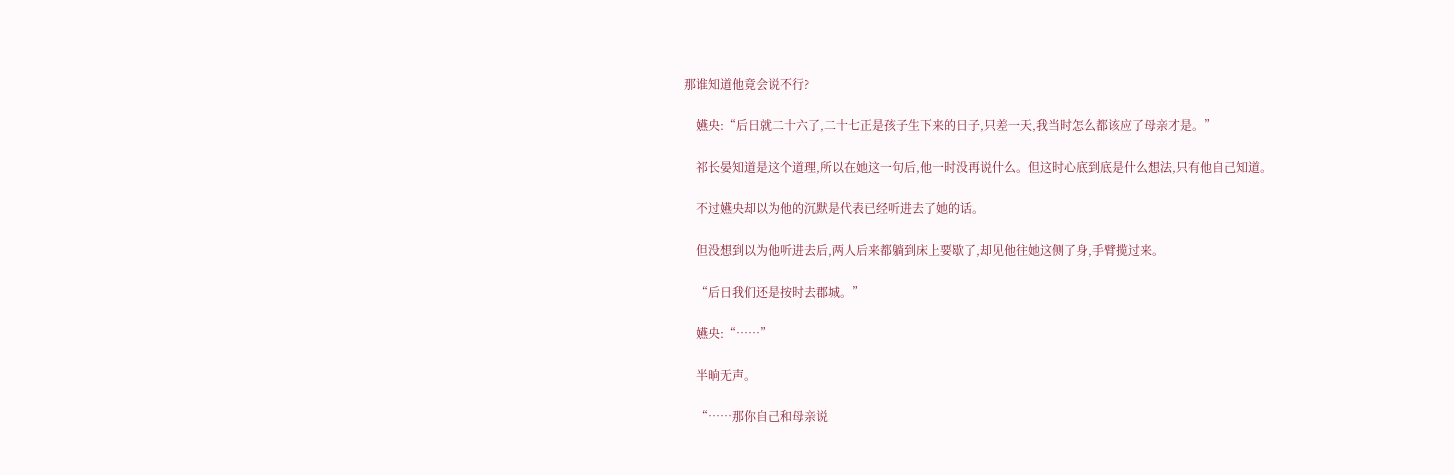那谁知道他竟会说不行?

    嬿央:“后日就二十六了,二十七正是孩子生下来的日子,只差一天,我当时怎么都该应了母亲才是。”

    祁长晏知道是这个道理,所以在她这一句后,他一时没再说什么。但这时心底到底是什么想法,只有他自己知道。

    不过嬿央却以为他的沉默是代表已经听进去了她的话。

    但没想到以为他听进去后,两人后来都躺到床上要歇了,却见他往她这侧了身,手臂揽过来。

    “后日我们还是按时去郡城。”

    嬿央:“……”

    半晌无声。

    “……那你自己和母亲说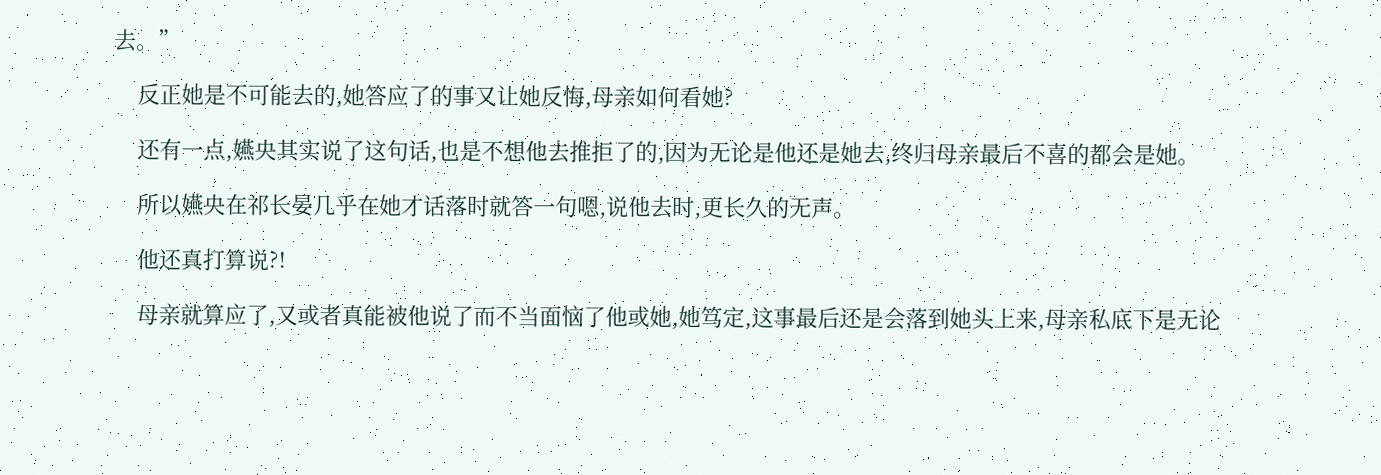去。”

    反正她是不可能去的,她答应了的事又让她反悔,母亲如何看她?

    还有一点,嬿央其实说了这句话,也是不想他去推拒了的,因为无论是他还是她去,终归母亲最后不喜的都会是她。

    所以嬿央在祁长晏几乎在她才话落时就答一句嗯,说他去时,更长久的无声。

    他还真打算说?!

    母亲就算应了,又或者真能被他说了而不当面恼了他或她,她笃定,这事最后还是会落到她头上来,母亲私底下是无论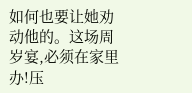如何也要让她劝动他的。这场周岁宴,必须在家里办!压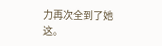力再次全到了她这。